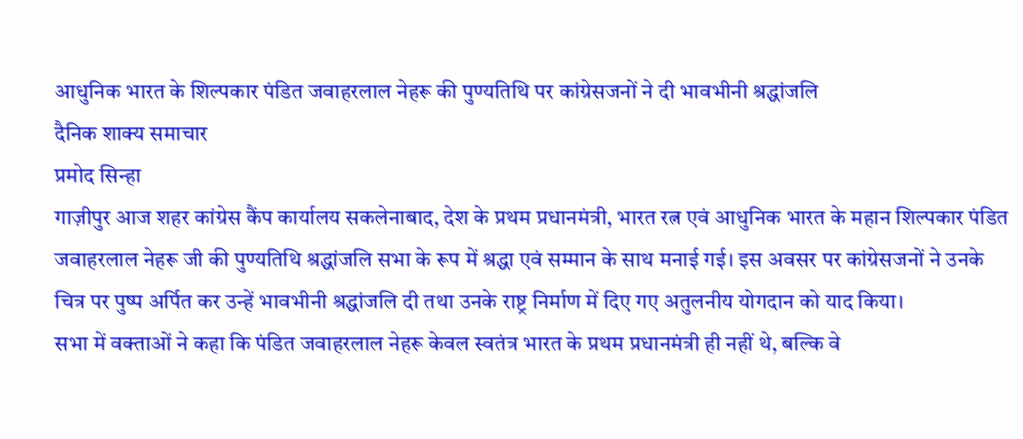आधुनिक भारत के शिल्पकार पंडित जवाहरलाल नेहरू की पुण्यतिथि पर कांग्रेसजनों ने दी भावभीनी श्रद्धांजलि
दैनिक शाक्य समाचार
प्रमोद सिन्हा
गाज़ीपुर आज शहर कांग्रेस कैंप कार्यालय सकलेनाबाद, देश के प्रथम प्रधानमंत्री, भारत रत्न एवं आधुनिक भारत के महान शिल्पकार पंडित जवाहरलाल नेहरू जी की पुण्यतिथि श्रद्धांजलि सभा के रूप में श्रद्धा एवं सम्मान के साथ मनाई गई। इस अवसर पर कांग्रेसजनों ने उनके चित्र पर पुष्प अर्पित कर उन्हें भावभीनी श्रद्धांजलि दी तथा उनके राष्ट्र निर्माण में दिए गए अतुलनीय योगदान को याद किया।
सभा में वक्ताओं ने कहा कि पंडित जवाहरलाल नेहरू केवल स्वतंत्र भारत के प्रथम प्रधानमंत्री ही नहीं थे, बल्कि वे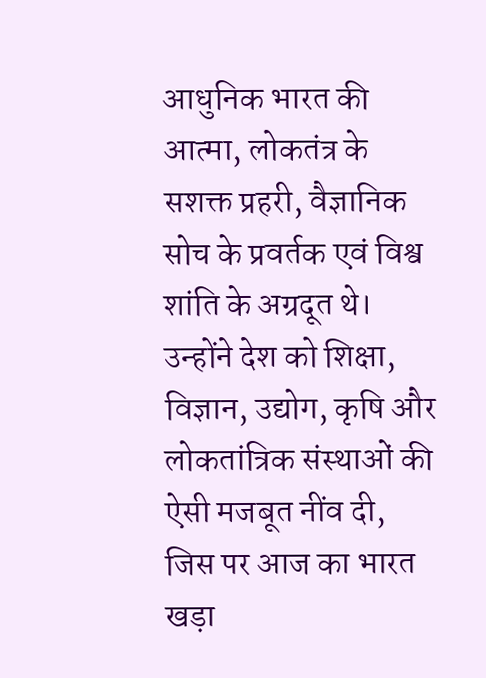आधुनिक भारत की आत्मा, लोकतंत्र के सशक्त प्रहरी, वैज्ञानिक सोच के प्रवर्तक एवं विश्व शांति के अग्रदूत थे। उन्होंने देश को शिक्षा, विज्ञान, उद्योग, कृषि और लोकतांत्रिक संस्थाओं की ऐसी मजबूत नींव दी, जिस पर आज का भारत खड़ा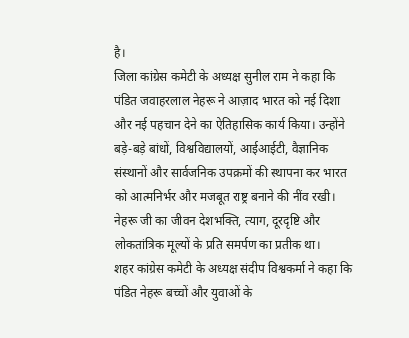है।
जिला कांग्रेस कमेटी के अध्यक्ष सुनील राम ने कहा कि पंडित जवाहरलाल नेहरू ने आज़ाद भारत को नई दिशा और नई पहचान देने का ऐतिहासिक कार्य किया। उन्होंने बड़े-बड़े बांधों, विश्वविद्यालयों, आईआईटी, वैज्ञानिक संस्थानों और सार्वजनिक उपक्रमों की स्थापना कर भारत को आत्मनिर्भर और मजबूत राष्ट्र बनाने की नींव रखी। नेहरू जी का जीवन देशभक्ति, त्याग, दूरदृष्टि और लोकतांत्रिक मूल्यों के प्रति समर्पण का प्रतीक था।
शहर कांग्रेस कमेटी के अध्यक्ष संदीप विश्वकर्मा ने कहा कि पंडित नेहरू बच्चों और युवाओं के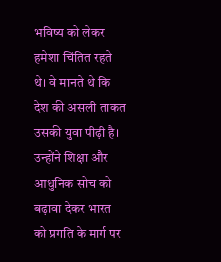भविष्य को लेकर हमेशा चिंतित रहते थे। वे मानते थे कि देश की असली ताकत उसकी युवा पीढ़ी है। उन्होंने शिक्षा और आधुनिक सोच को बढ़ावा देकर भारत को प्रगति के मार्ग पर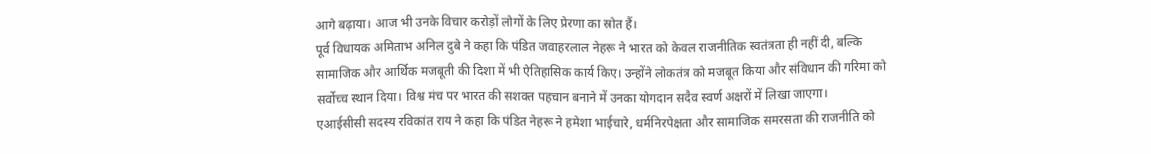आगे बढ़ाया। आज भी उनके विचार करोड़ों लोगों के लिए प्रेरणा का स्रोत हैं।
पूर्व विधायक अमिताभ अनिल दुबे ने कहा कि पंडित जवाहरलाल नेहरू ने भारत को केवल राजनीतिक स्वतंत्रता ही नहीं दी, बल्कि सामाजिक और आर्थिक मजबूती की दिशा में भी ऐतिहासिक कार्य किए। उन्होंने लोकतंत्र को मजबूत किया और संविधान की गरिमा को सर्वोच्च स्थान दिया। विश्व मंच पर भारत की सशक्त पहचान बनाने में उनका योगदान सदैव स्वर्ण अक्षरों में लिखा जाएगा।
एआईसीसी सदस्य रविकांत राय ने कहा कि पंडित नेहरू ने हमेशा भाईचारे, धर्मनिरपेक्षता और सामाजिक समरसता की राजनीति को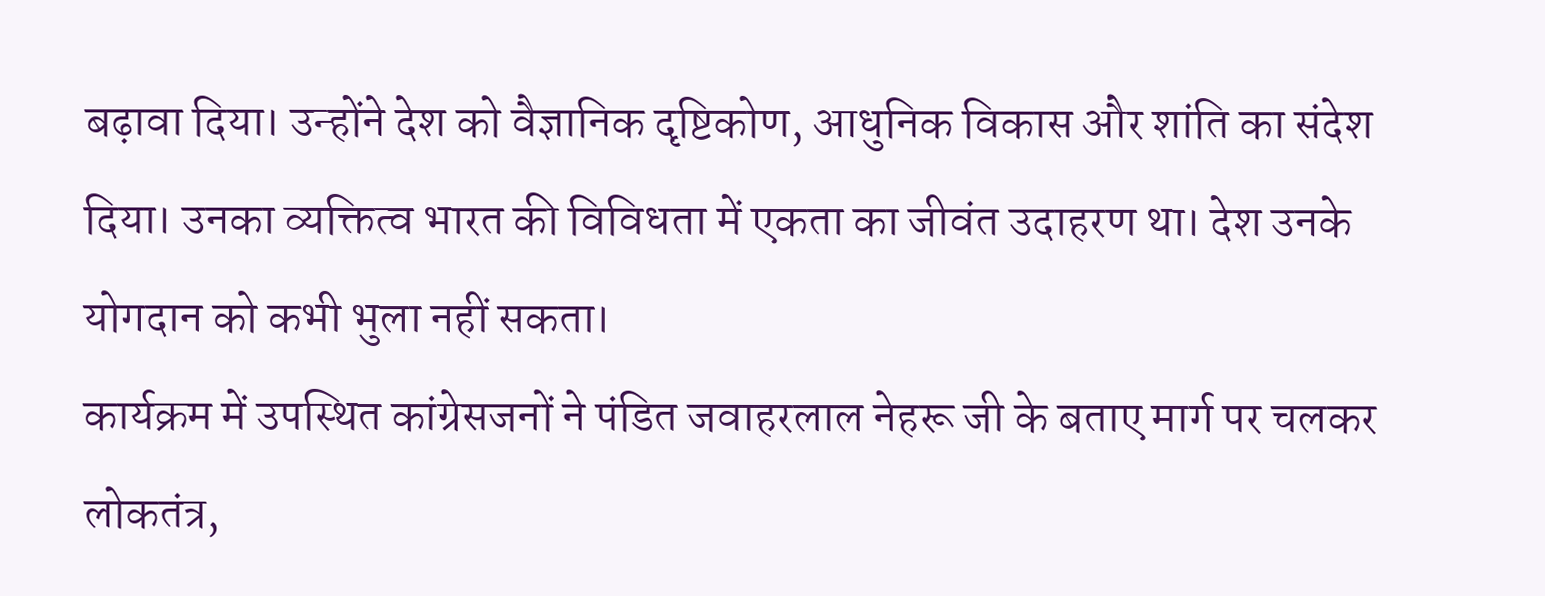बढ़ावा दिया। उन्होंने देश को वैज्ञानिक दृष्टिकोण, आधुनिक विकास और शांति का संदेश दिया। उनका व्यक्तित्व भारत की विविधता में एकता का जीवंत उदाहरण था। देश उनके योगदान को कभी भुला नहीं सकता।
कार्यक्रम में उपस्थित कांग्रेसजनों ने पंडित जवाहरलाल नेहरू जी के बताए मार्ग पर चलकर लोकतंत्र,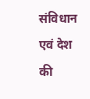संविधान एवं देश की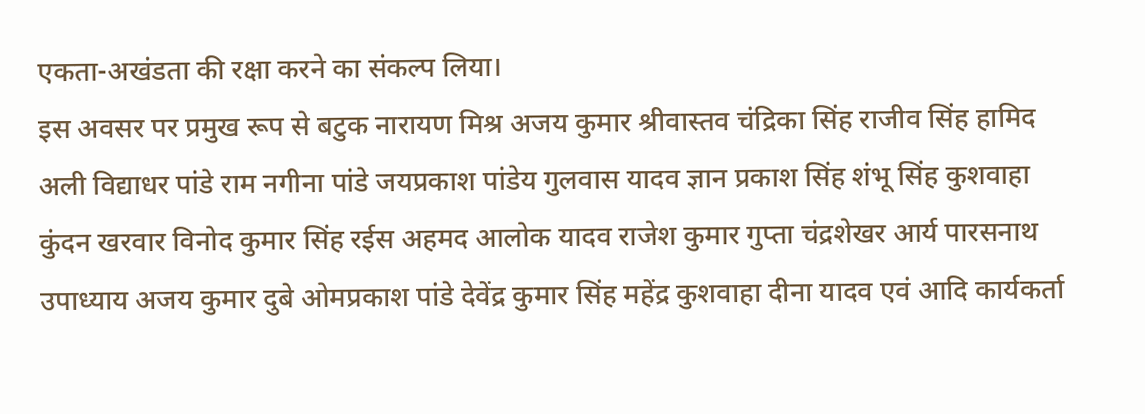एकता-अखंडता की रक्षा करने का संकल्प लिया।
इस अवसर पर प्रमुख रूप से बटुक नारायण मिश्र अजय कुमार श्रीवास्तव चंद्रिका सिंह राजीव सिंह हामिद अली विद्याधर पांडे राम नगीना पांडे जयप्रकाश पांडेय गुलवास यादव ज्ञान प्रकाश सिंह शंभू सिंह कुशवाहा कुंदन खरवार विनोद कुमार सिंह रईस अहमद आलोक यादव राजेश कुमार गुप्ता चंद्रशेखर आर्य पारसनाथ उपाध्याय अजय कुमार दुबे ओमप्रकाश पांडे देवेंद्र कुमार सिंह महेंद्र कुशवाहा दीना यादव एवं आदि कार्यकर्ता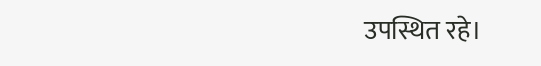उपस्थित रहे।